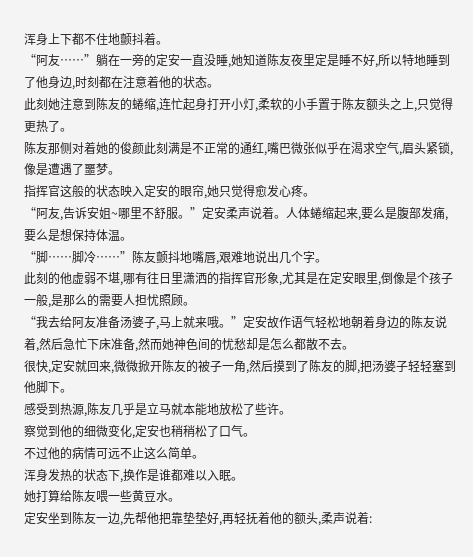浑身上下都不住地颤抖着。
“阿友……”躺在一旁的定安一直没睡,她知道陈友夜里定是睡不好,所以特地睡到了他身边,时刻都在注意着他的状态。
此刻她注意到陈友的蜷缩,连忙起身打开小灯,柔软的小手置于陈友额头之上,只觉得更热了。
陈友那侧对着她的俊颜此刻满是不正常的通红,嘴巴微张似乎在渴求空气,眉头紧锁,像是遭遇了噩梦。
指挥官这般的状态映入定安的眼帘,她只觉得愈发心疼。
“阿友,告诉安姐~哪里不舒服。”定安柔声说着。人体蜷缩起来,要么是腹部发痛,要么是想保持体温。
“脚……脚冷……”陈友颤抖地嘴唇,艰难地说出几个字。
此刻的他虚弱不堪,哪有往日里潇洒的指挥官形象,尤其是在定安眼里,倒像是个孩子一般,是那么的需要人担忧照顾。
“我去给阿友准备汤婆子,马上就来哦。”定安故作语气轻松地朝着身边的陈友说着,然后急忙下床准备,然而她神色间的忧愁却是怎么都散不去。
很快,定安就回来,微微掀开陈友的被子一角,然后摸到了陈友的脚,把汤婆子轻轻塞到他脚下。
感受到热源,陈友几乎是立马就本能地放松了些许。
察觉到他的细微变化,定安也稍稍松了口气。
不过他的病情可远不止这么简单。
浑身发热的状态下,换作是谁都难以入眠。
她打算给陈友喂一些黄豆水。
定安坐到陈友一边,先帮他把靠垫垫好,再轻抚着他的额头,柔声说着: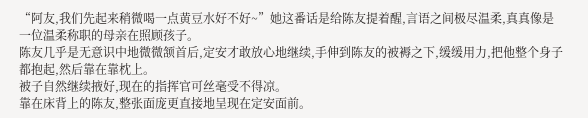“阿友,我们先起来稍微喝一点黄豆水好不好~”她这番话是给陈友提着醒,言语之间极尽温柔,真真像是一位温柔称职的母亲在照顾孩子。
陈友几乎是无意识中地微微颔首后,定安才敢放心地继续,手伸到陈友的被褥之下,缓缓用力,把他整个身子都抱起,然后靠在靠枕上。
被子自然继续掖好,现在的指挥官可丝毫受不得凉。
靠在床背上的陈友,整张面庞更直接地呈现在定安面前。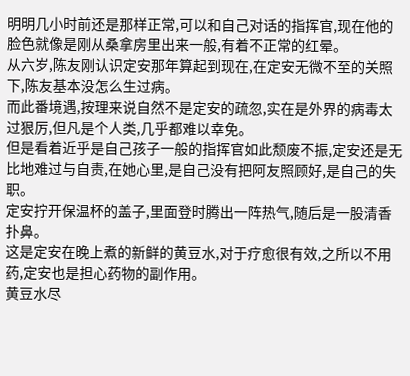明明几小时前还是那样正常,可以和自己对话的指挥官,现在他的脸色就像是刚从桑拿房里出来一般,有着不正常的红晕。
从六岁,陈友刚认识定安那年算起到现在,在定安无微不至的关照下,陈友基本没怎么生过病。
而此番境遇,按理来说自然不是定安的疏忽,实在是外界的病毒太过狠厉,但凡是个人类,几乎都难以幸免。
但是看着近乎是自己孩子一般的指挥官如此颓废不振,定安还是无比地难过与自责,在她心里,是自己没有把阿友照顾好,是自己的失职。
定安拧开保温杯的盖子,里面登时腾出一阵热气,随后是一股清香扑鼻。
这是定安在晚上煮的新鲜的黄豆水,对于疗愈很有效,之所以不用药,定安也是担心药物的副作用。
黄豆水尽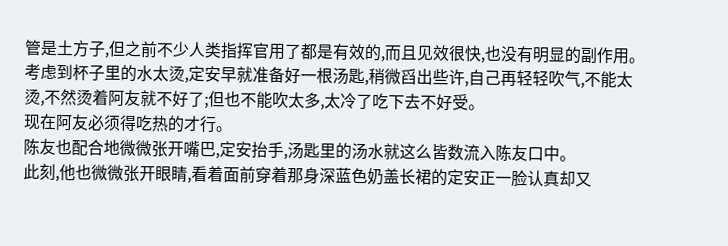管是土方子,但之前不少人类指挥官用了都是有效的,而且见效很快,也没有明显的副作用。
考虑到杯子里的水太烫,定安早就准备好一根汤匙,稍微舀出些许,自己再轻轻吹气,不能太烫,不然烫着阿友就不好了;但也不能吹太多,太冷了吃下去不好受。
现在阿友必须得吃热的才行。
陈友也配合地微微张开嘴巴,定安抬手,汤匙里的汤水就这么皆数流入陈友口中。
此刻,他也微微张开眼睛,看着面前穿着那身深蓝色奶盖长裙的定安正一脸认真却又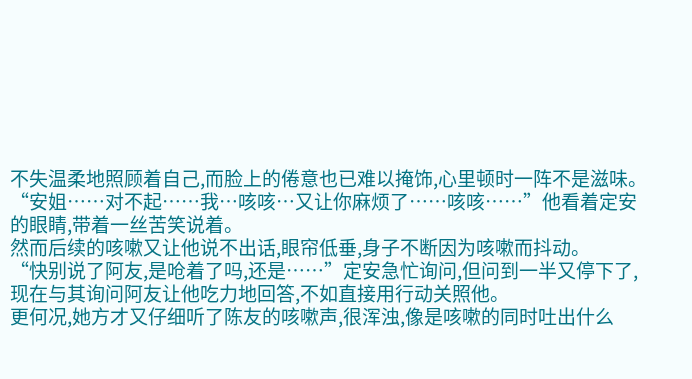不失温柔地照顾着自己,而脸上的倦意也已难以掩饰,心里顿时一阵不是滋味。
“安姐……对不起……我…咳咳…又让你麻烦了……咳咳……”他看着定安的眼睛,带着一丝苦笑说着。
然而后续的咳嗽又让他说不出话,眼帘低垂,身子不断因为咳嗽而抖动。
“快别说了阿友,是呛着了吗,还是……”定安急忙询问,但问到一半又停下了,现在与其询问阿友让他吃力地回答,不如直接用行动关照他。
更何况,她方才又仔细听了陈友的咳嗽声,很浑浊,像是咳嗽的同时吐出什么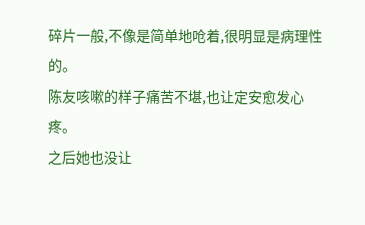碎片一般,不像是简单地呛着,很明显是病理性的。
陈友咳嗽的样子痛苦不堪,也让定安愈发心疼。
之后她也没让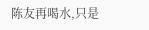陈友再喝水,只是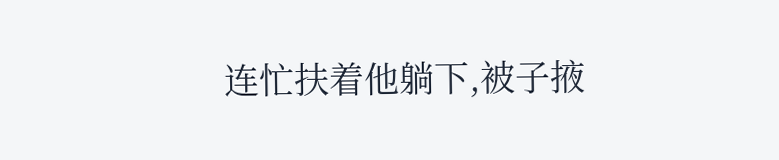连忙扶着他躺下,被子掖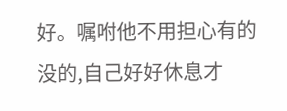好。嘱咐他不用担心有的没的,自己好好休息才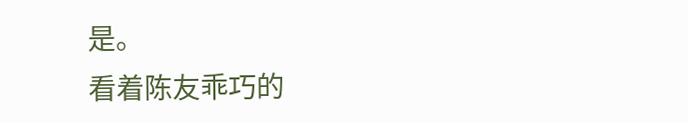是。
看着陈友乖巧的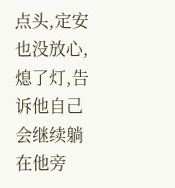点头,定安也没放心,熄了灯,告诉他自己会继续躺在他旁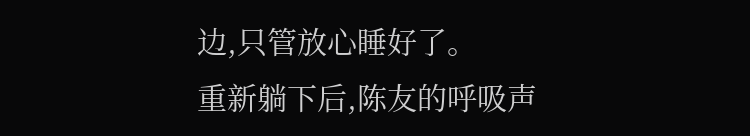边,只管放心睡好了。
重新躺下后,陈友的呼吸声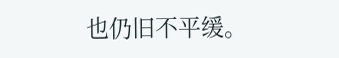也仍旧不平缓。